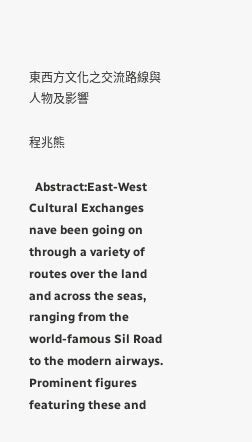東西方文化之交流路線與人物及影響

程兆熊

  Abstract:East-West Cultural Exchanges nave been going on through a variety of routes over the land and across the seas, ranging from the world-famous Sil Road to the modern airways. Prominent figures featuring these and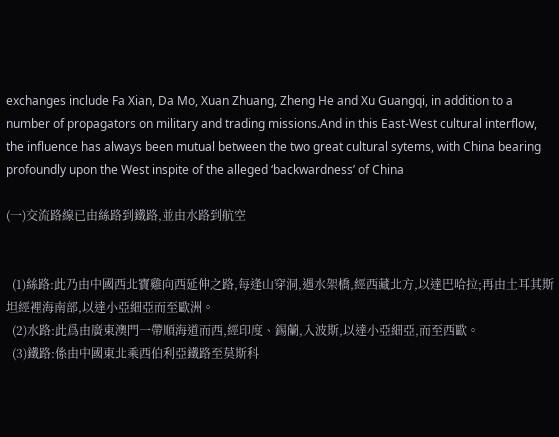exchanges include Fa Xian, Da Mo, Xuan Zhuang, Zheng He and Xu Guangqi, in addition to a number of propagators on military and trading missions.And in this East-West cultural interflow, the influence has always been mutual between the two great cultural sytems, with China bearing profoundly upon the West inspite of the alleged ‘backwardness’ of China

(一)交流路線已由絲路到鐵路,並由水路到航空


  (1)絲路:此乃由中國西北寶雞向西延伸之路,每逢山穿洞,遇水架橋,經西藏北方,以達巴哈拉;再由土耳其斯坦經裡海南部,以達小亞細亞而至歐洲。
  (2)水路:此爲由廣東澳門一帶順海道而西,經印度、錫蘭,入波斯,以達小亞細亞,而至西歐。
  (3)鐵路:係由中國東北乘西伯利亞鐵路至莫斯科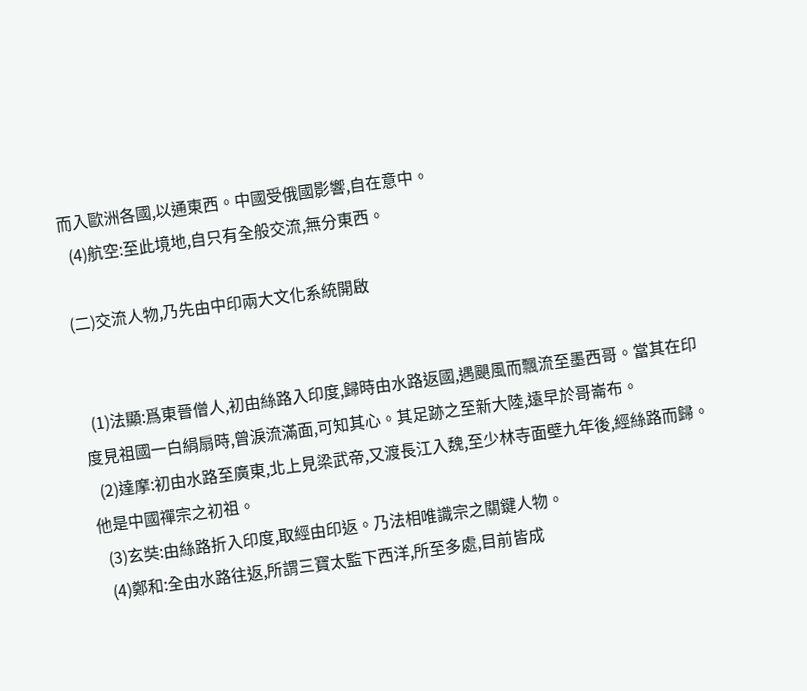而入歐洲各國,以通東西。中國受俄國影響,自在意中。
  (4)航空:至此境地,自只有全般交流,無分東西。

(二)交流人物,乃先由中印兩大文化系統開啟


  (1)法顯:爲東晉僧人,初由絲路入印度,歸時由水路返國,遇颶風而飄流至墨西哥。當其在印度見祖國一白絹扇時,曾淚流滿面,可知其心。其足跡之至新大陸,遠早於哥崙布。
  (2)達摩:初由水路至廣東,北上見梁武帝,又渡長江入魏,至少林寺面壁九年後,經絲路而歸。他是中國禪宗之初祖。
  (3)玄奘:由絲路折入印度,取經由印返。乃法相唯識宗之關鍵人物。
  (4)鄭和:全由水路往返,所謂三寶太監下西洋,所至多處,目前皆成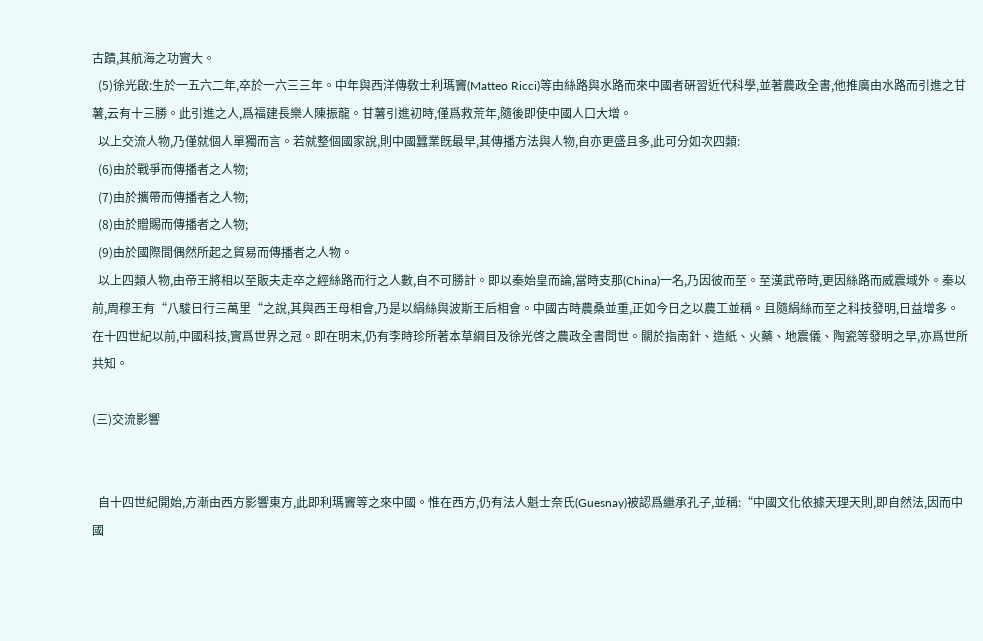古蹟,其航海之功實大。
  (5)徐光啟:生於一五六二年,卒於一六三三年。中年與西洋傳敎士利瑪竇(Matteo Ricci)等由絲路與水路而來中國者硏習近代科學,並著農政全書,他推廣由水路而引進之甘薯,云有十三勝。此引進之人,爲福建長樂人陳振龍。甘薯引進初時,僅爲救荒年,隨後即使中國人口大增。
  以上交流人物,乃僅就個人單獨而言。若就整個國家說,則中國蠶業旣最早,其傳播方法與人物,自亦更盛且多,此可分如次四類:
  (6)由於戰爭而傳播者之人物;
  (7)由於攜帶而傳播者之人物;
  (8)由於贈賜而傳播者之人物;
  (9)由於國際間偶然所起之貿易而傳播者之人物。
  以上四類人物,由帝王將相以至販夫走卒之經絲路而行之人數,自不可勝計。即以秦始皇而論,當時支那(China)一名,乃因彼而至。至漢武帝時,更因絲路而威震域外。秦以前,周穆王有“八駿日行三萬里“之說,其與西王母相會,乃是以絹絲與波斯王后相會。中國古時農桑並重,正如今日之以農工並稱。且隨絹絲而至之科技發明,日益增多。在十四世紀以前,中國科技,實爲世界之冠。即在明末,仍有李時珍所著本草綱目及徐光啓之農政全書問世。關於指南針、造紙、火藥、地震儀、陶瓷等發明之早,亦爲世所共知。

(三)交流影響


  自十四世紀開始,方漸由西方影響東方,此即利瑪竇等之來中國。惟在西方,仍有法人魁士奈氏(Guesnay)被認爲繼承孔子,並稱:“中國文化依據天理天則,即自然法,因而中國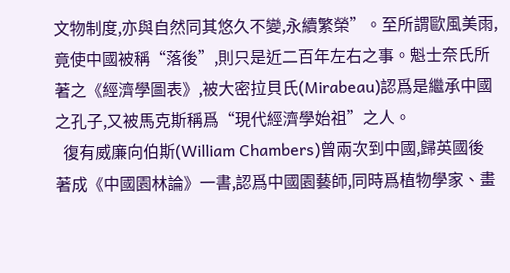文物制度,亦與自然同其悠久不變,永續繁榮”。至所謂歐風美雨,竟使中國被稱“落後”,則只是近二百年左右之事。魁士奈氏所著之《經濟學圖表》,被大密拉貝氏(Mirabeau)認爲是繼承中國之孔子,又被馬克斯稱爲“現代經濟學始祖”之人。
  復有威廉向伯斯(William Chambers)曾兩次到中國,歸英國後著成《中國園林論》一書,認爲中國園藝師,同時爲植物學家、畫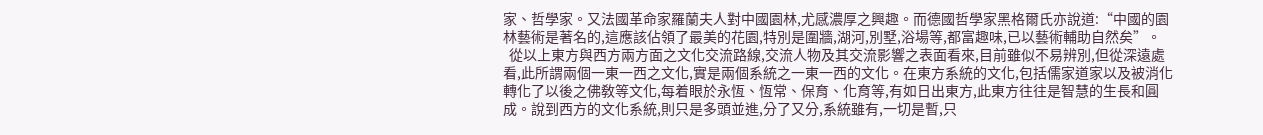家、哲學家。又法國革命家羅蘭夫人對中國園林,尤感濃厚之興趣。而德國哲學家黑格爾氏亦說道:“中國的園林藝術是著名的,這應該佔領了最美的花園,特別是圍牆,湖河,別墅,浴場等,都富趣味,已以藝術輔助自然矣”。
  從以上東方與西方兩方面之文化交流路線,交流人物及其交流影響之表面看來,目前雖似不易辨別,但從深遠處看,此所謂兩個一東一西之文化,實是兩個系統之一東一西的文化。在東方系統的文化,包括儒家道家以及被消化轉化了以後之佛敎等文化,每着眼於永恆、恆常、保育、化育等,有如日出東方,此東方往往是智慧的生長和圓成。說到西方的文化系統,則只是多頭並進,分了又分,系統雖有,一切是暫,只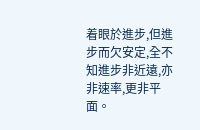着眼於進步,但進步而欠安定,全不知進步非近遠,亦非速率,更非平面。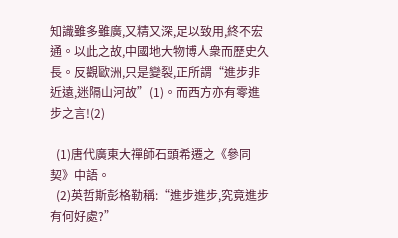知識雖多雖廣,又精又深,足以致用,終不宏通。以此之故,中國地大物博人衆而歷史久長。反觀歐洲,只是變裂,正所謂“進步非近遠,迷隔山河故”(1)。而西方亦有零進步之言!(2)

  (1)唐代廣東大禪師石頭希遷之《參同契》中語。
  (2)英哲斯彭格勒稱:“進步進步,究竟進步有何好處?”